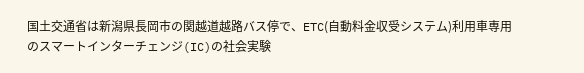国土交通省は新潟県長岡市の関越道越路バス停で、ETC(自動料金収受システム)利用車専用のスマートインターチェンジ(IC)の社会実験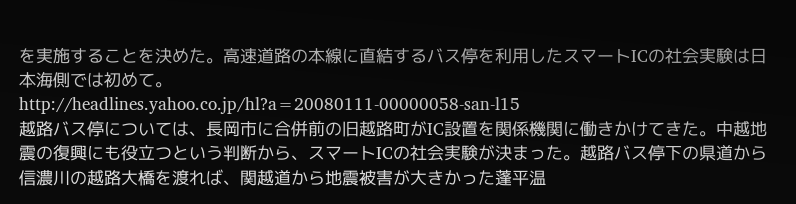を実施することを決めた。高速道路の本線に直結するバス停を利用したスマートICの社会実験は日本海側では初めて。
http://headlines.yahoo.co.jp/hl?a=20080111-00000058-san-l15
越路バス停については、長岡市に合併前の旧越路町がIC設置を関係機関に働きかけてきた。中越地震の復興にも役立つという判断から、スマートICの社会実験が決まった。越路バス停下の県道から信濃川の越路大橋を渡れば、関越道から地震被害が大きかった蓬平温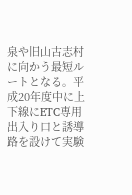泉や旧山古志村に向かう最短ルートとなる。平成20年度中に上下線にETC専用出入り口と誘導路を設けて実験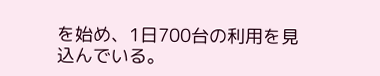を始め、1日700台の利用を見込んでいる。